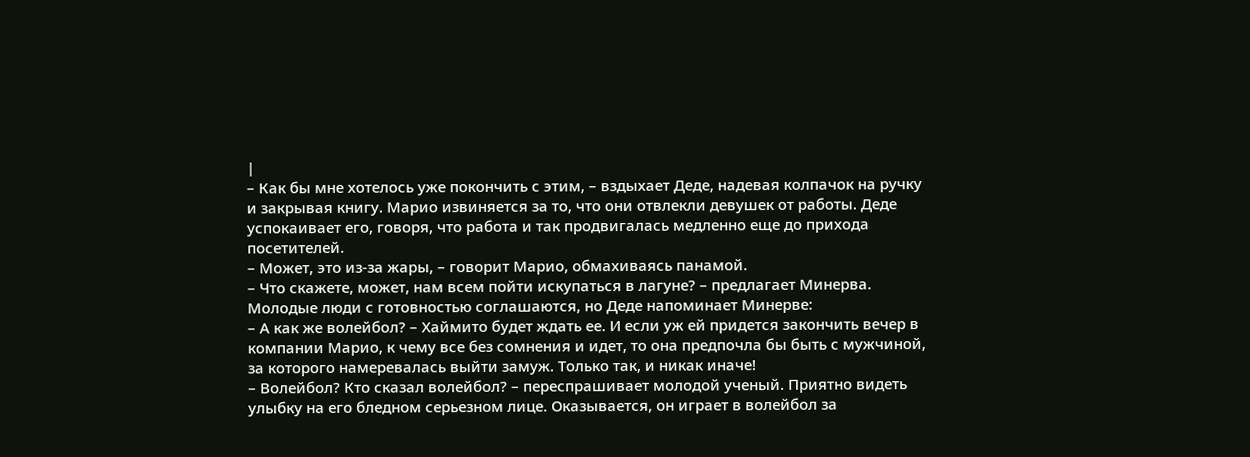|
– Как бы мне хотелось уже покончить с этим, – вздыхает Деде, надевая колпачок на ручку и закрывая книгу. Марио извиняется за то, что они отвлекли девушек от работы. Деде успокаивает его, говоря, что работа и так продвигалась медленно еще до прихода посетителей.
– Может, это из-за жары, – говорит Марио, обмахиваясь панамой.
– Что скажете, может, нам всем пойти искупаться в лагуне? – предлагает Минерва. Молодые люди с готовностью соглашаются, но Деде напоминает Минерве:
– А как же волейбол? – Хаймито будет ждать ее. И если уж ей придется закончить вечер в компании Марио, к чему все без сомнения и идет, то она предпочла бы быть с мужчиной, за которого намеревалась выйти замуж. Только так, и никак иначе!
– Волейбол? Кто сказал волейбол? – переспрашивает молодой ученый. Приятно видеть улыбку на его бледном серьезном лице. Оказывается, он играет в волейбол за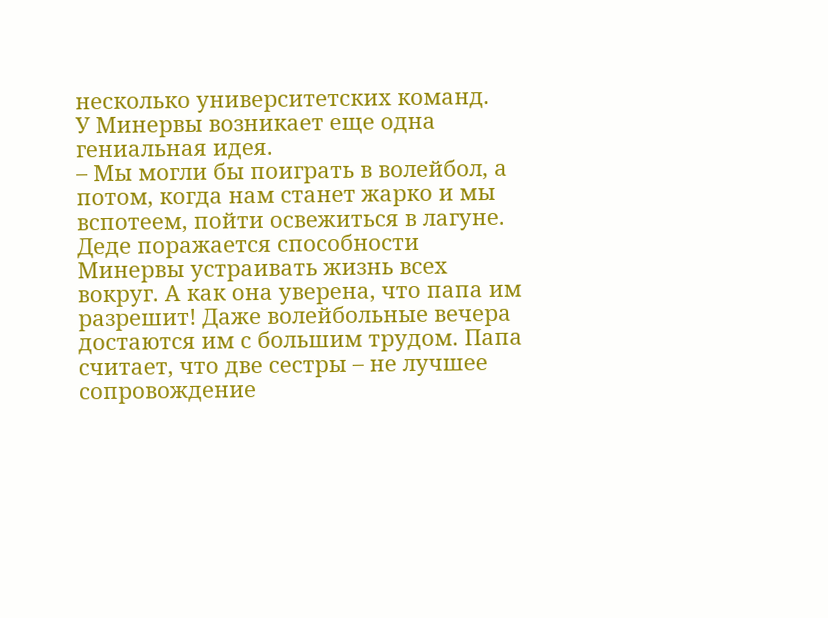несколько университетских команд.
У Минервы возникает еще одна гениальная идея.
– Мы могли бы поиграть в волейбол, а потом, когда нам станет жарко и мы вспотеем, пойти освежиться в лагуне.
Деде поражается способности Минервы устраивать жизнь всех вокруг. А как она уверена, что папа им разрешит! Даже волейбольные вечера достаются им с большим трудом. Папа считает, что две сестры – не лучшее сопровождение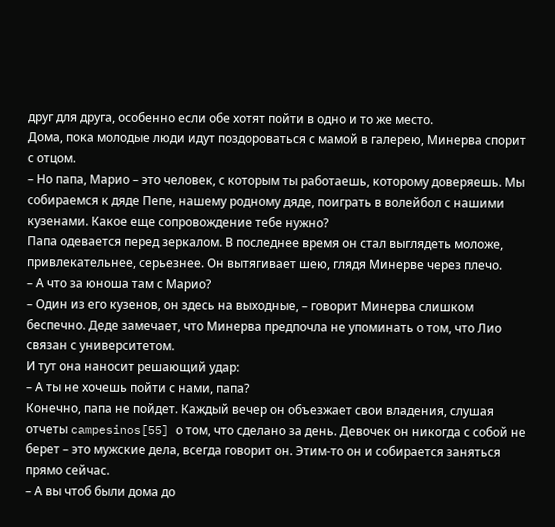друг для друга, особенно если обе хотят пойти в одно и то же место.
Дома, пока молодые люди идут поздороваться с мамой в галерею, Минерва спорит с отцом.
– Но папа, Марио – это человек, с которым ты работаешь, которому доверяешь. Мы собираемся к дяде Пепе, нашему родному дяде, поиграть в волейбол с нашими кузенами. Какое еще сопровождение тебе нужно?
Папа одевается перед зеркалом. В последнее время он стал выглядеть моложе, привлекательнее, серьезнее. Он вытягивает шею, глядя Минерве через плечо.
– А что за юноша там с Марио?
– Один из его кузенов, он здесь на выходные, – говорит Минерва слишком беспечно. Деде замечает, что Минерва предпочла не упоминать о том, что Лио связан с университетом.
И тут она наносит решающий удар:
– А ты не хочешь пойти с нами, папа?
Конечно, папа не пойдет. Каждый вечер он объезжает свои владения, слушая отчеты campesinos[55] о том, что сделано за день. Девочек он никогда с собой не берет – это мужские дела, всегда говорит он. Этим-то он и собирается заняться прямо сейчас.
– А вы чтоб были дома до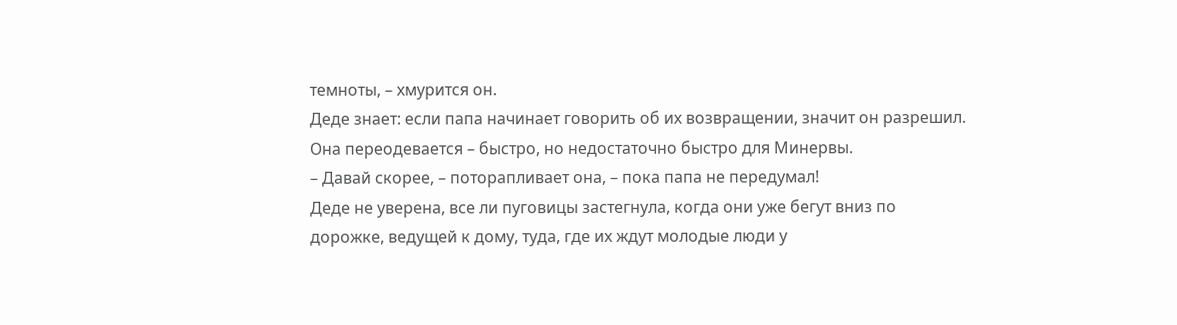темноты, – хмурится он.
Деде знает: если папа начинает говорить об их возвращении, значит он разрешил. Она переодевается – быстро, но недостаточно быстро для Минервы.
– Давай скорее, – поторапливает она, – пока папа не передумал!
Деде не уверена, все ли пуговицы застегнула, когда они уже бегут вниз по дорожке, ведущей к дому, туда, где их ждут молодые люди у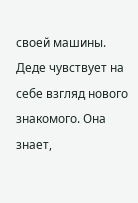своей машины.
Деде чувствует на себе взгляд нового знакомого. Она знает,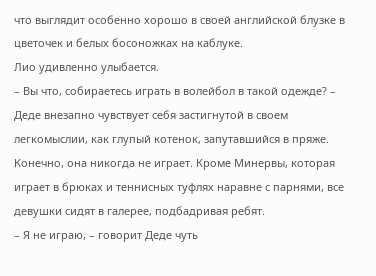что выглядит особенно хорошо в своей английской блузке в цветочек и белых босоножках на каблуке.
Лио удивленно улыбается.
– Вы что, собираетесь играть в волейбол в такой одежде? – Деде внезапно чувствует себя застигнутой в своем легкомыслии, как глупый котенок, запутавшийся в пряже. Конечно, она никогда не играет. Кроме Минервы, которая играет в брюках и теннисных туфлях наравне с парнями, все девушки сидят в галерее, подбадривая ребят.
– Я не играю, – говорит Деде чуть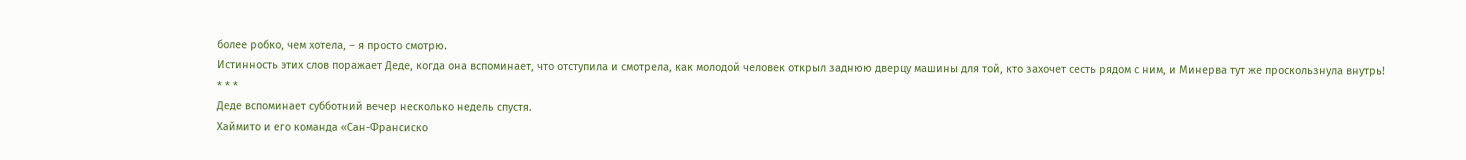более робко, чем хотела, – я просто смотрю.
Истинность этих слов поражает Деде, когда она вспоминает, что отступила и смотрела, как молодой человек открыл заднюю дверцу машины для той, кто захочет сесть рядом с ним, и Минерва тут же проскользнула внутрь!
* * *
Деде вспоминает субботний вечер несколько недель спустя.
Хаймито и его команда «Сан-Франсиско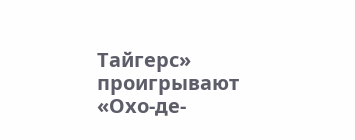Тайгерс» проигрывают «Охо-де-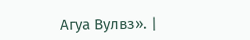Агуа Вулвз». |